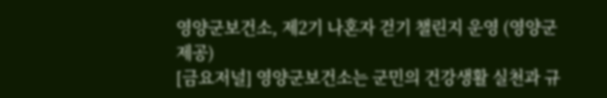영양군보건소, 제2기 나혼자 걷기 챌린지 운영 (영양군 제공)
[금요저널] 영양군보건소는 군민의 건강생활 실천과 규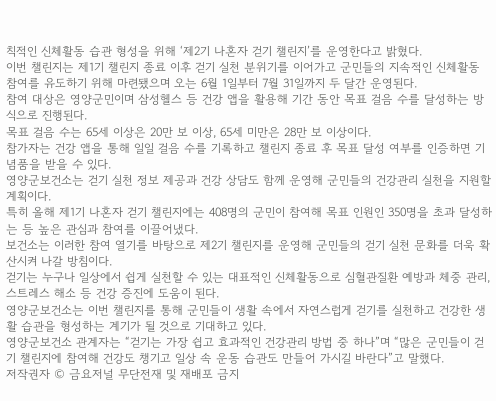칙적인 신체활동 습관 형성을 위해 ‘제2기 나혼자 걷기 챌린지’를 운영한다고 밝혔다.
이번 챌린지는 제1기 챌린지 종료 이후 걷기 실천 분위기를 이어가고 군민들의 지속적인 신체활동 참여를 유도하기 위해 마련됐으며 오는 6월 1일부터 7월 31일까지 두 달간 운영된다.
참여 대상은 영양군민이며 삼성헬스 등 건강 앱을 활용해 기간 동안 목표 걸음 수를 달성하는 방식으로 진행된다.
목표 걸음 수는 65세 이상은 20만 보 이상, 65세 미만은 28만 보 이상이다.
참가자는 건강 앱을 통해 일일 걸음 수를 기록하고 챌린지 종료 후 목표 달성 여부를 인증하면 기념품을 받을 수 있다.
영양군보건소는 걷기 실천 정보 제공과 건강 상담도 함께 운영해 군민들의 건강관리 실천을 지원할 계획이다.
특히 올해 제1기 나혼자 걷기 챌린지에는 408명의 군민이 참여해 목표 인원인 350명을 초과 달성하는 등 높은 관심과 참여를 이끌어냈다.
보건소는 이러한 참여 열기를 바탕으로 제2기 챌린지를 운영해 군민들의 걷기 실천 문화를 더욱 확산시켜 나갈 방침이다.
걷기는 누구나 일상에서 쉽게 실천할 수 있는 대표적인 신체활동으로 심혈관질환 예방과 체중 관리, 스트레스 해소 등 건강 증진에 도움이 된다.
영양군보건소는 이번 챌린지를 통해 군민들이 생활 속에서 자연스럽게 걷기를 실천하고 건강한 생활 습관을 형성하는 계기가 될 것으로 기대하고 있다.
영양군보건소 관계자는 “걷기는 가장 쉽고 효과적인 건강관리 방법 중 하나”며 “많은 군민들이 걷기 챌린지에 참여해 건강도 챙기고 일상 속 운동 습관도 만들어 가시길 바란다”고 말했다.
저작권자 © 금요저널 무단전재 및 재배포 금지